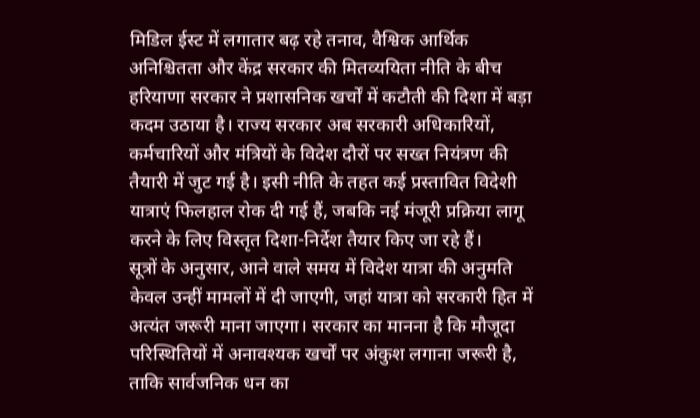मिडिल ईस्ट में लगातार बढ़ रहे तनाव, वैश्विक आर्थिक अनिश्चितता और केंद्र सरकार की मितव्ययिता नीति के बीच हरियाणा सरकार ने प्रशासनिक खर्चों में कटौती की दिशा में बड़ा कदम उठाया है। राज्य सरकार अब सरकारी अधिकारियों, कर्मचारियों और मंत्रियों के विदेश दौरों पर सख्त नियंत्रण की तैयारी में जुट गई है। इसी नीति के तहत कई प्रस्तावित विदेशी यात्राएं फिलहाल रोक दी गई हैं, जबकि नई मंजूरी प्रक्रिया लागू करने के लिए विस्तृत दिशा-निर्देश तैयार किए जा रहे हैं।
सूत्रों के अनुसार, आने वाले समय में विदेश यात्रा की अनुमति केवल उन्हीं मामलों में दी जाएगी, जहां यात्रा को सरकारी हित में अत्यंत जरूरी माना जाएगा। सरकार का मानना है कि मौजूदा परिस्थितियों में अनावश्यक खर्चों पर अंकुश लगाना जरूरी है, ताकि सार्वजनिक धन का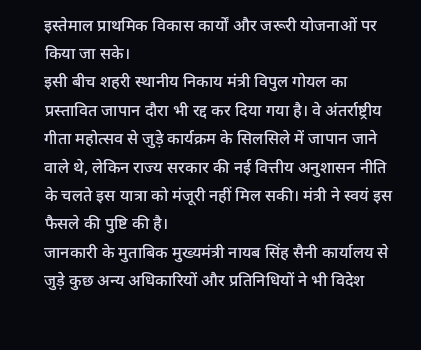इस्तेमाल प्राथमिक विकास कार्यों और जरूरी योजनाओं पर किया जा सके।
इसी बीच शहरी स्थानीय निकाय मंत्री विपुल गोयल का प्रस्तावित जापान दौरा भी रद्द कर दिया गया है। वे अंतर्राष्ट्रीय गीता महोत्सव से जुड़े कार्यक्रम के सिलसिले में जापान जाने वाले थे, लेकिन राज्य सरकार की नई वित्तीय अनुशासन नीति के चलते इस यात्रा को मंजूरी नहीं मिल सकी। मंत्री ने स्वयं इस फैसले की पुष्टि की है।
जानकारी के मुताबिक मुख्यमंत्री नायब सिंह सैनी कार्यालय से जुड़े कुछ अन्य अधिकारियों और प्रतिनिधियों ने भी विदेश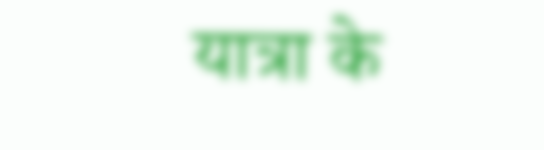यात्रा के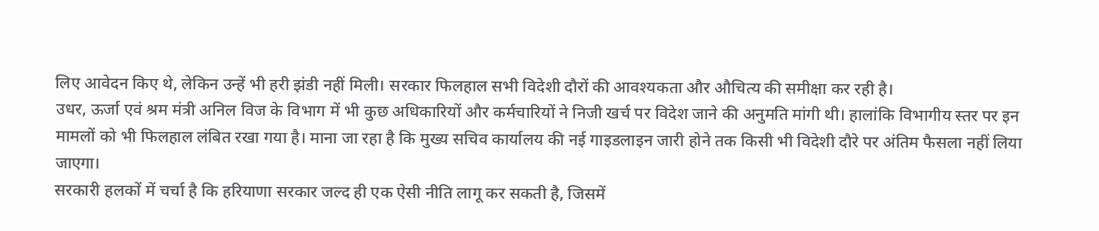लिए आवेदन किए थे, लेकिन उन्हें भी हरी झंडी नहीं मिली। सरकार फिलहाल सभी विदेशी दौरों की आवश्यकता और औचित्य की समीक्षा कर रही है।
उधर, ऊर्जा एवं श्रम मंत्री अनिल विज के विभाग में भी कुछ अधिकारियों और कर्मचारियों ने निजी खर्च पर विदेश जाने की अनुमति मांगी थी। हालांकि विभागीय स्तर पर इन मामलों को भी फिलहाल लंबित रखा गया है। माना जा रहा है कि मुख्य सचिव कार्यालय की नई गाइडलाइन जारी होने तक किसी भी विदेशी दौरे पर अंतिम फैसला नहीं लिया जाएगा।
सरकारी हलकों में चर्चा है कि हरियाणा सरकार जल्द ही एक ऐसी नीति लागू कर सकती है, जिसमें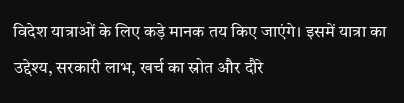विदेश यात्राओं के लिए कड़े मानक तय किए जाएंगे। इसमें यात्रा का उद्देश्य, सरकारी लाभ, खर्च का स्रोत और दौरे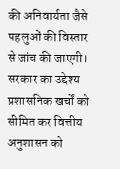की अनिवार्यता जैसे पहलुओं की विस्तार से जांच की जाएगी। सरकार का उद्देश्य प्रशासनिक खर्चों को सीमित कर वित्तीय अनुशासन को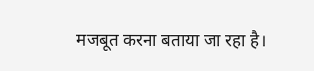मजबूत करना बताया जा रहा है।